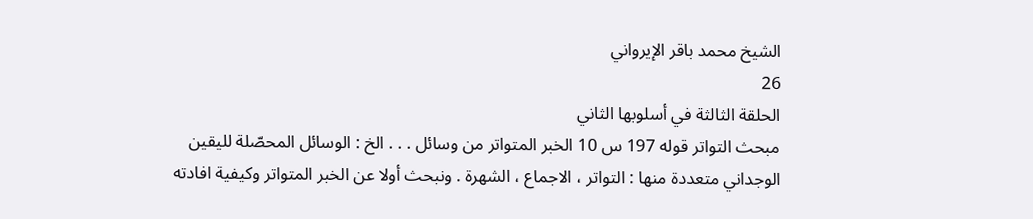الشيخ محمد باقر الإيرواني
26
الحلقة الثالثة في أسلوبها الثاني
مبحث التواتر قوله 197 س 10 الخبر المتواتر من وسائل . . . الخ : الوسائل المحصّلة لليقين الوجداني متعددة منها : التواتر ، الاجماع ، الشهرة . ونبحث أولا عن الخبر المتواتر وكيفية افادته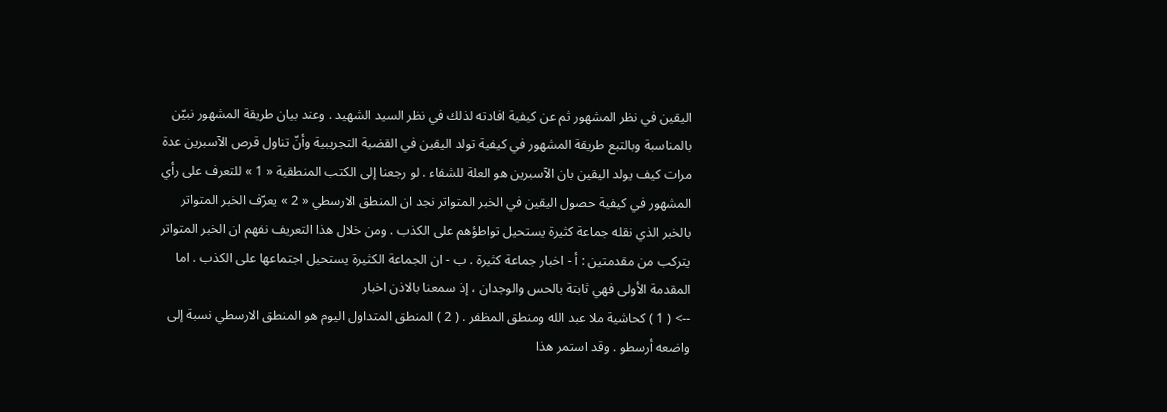اليقين في نظر المشهور ثم عن كيفية افادته لذلك في نظر السيد الشهيد . وعند بيان طريقة المشهور نبيّن بالمناسبة وبالتبع طريقة المشهور في كيفية تولد اليقين في القضية التجريبية وأنّ تناول قرص الآسبرين عدة مرات كيف يولد اليقين بان الآسبرين هو العلة للشفاء . لو رجعنا إلى الكتب المنطقية « 1 » للتعرف على رأي المشهور في كيفية حصول اليقين في الخبر المتواتر نجد ان المنطق الارسطي « 2 » يعرّف الخبر المتواتر بالخبر الذي نقله جماعة كثيرة يستحيل تواطؤهم على الكذب . ومن خلال هذا التعريف نفهم ان الخبر المتواتر يتركب من مقدمتين : أ - اخبار جماعة كثيرة . ب - ان الجماعة الكثيرة يستحيل اجتماعها على الكذب . اما المقدمة الأولى فهي ثابتة بالحس والوجدان ، إذ سمعنا بالاذن اخبار
--> ( 1 ) كحاشية ملا عبد الله ومنطق المظفر . ( 2 ) المنطق المتداول اليوم هو المنطق الارسطي نسبة إلى واضعه أرسطو . وقد استمر هذا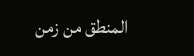المنطق من زمن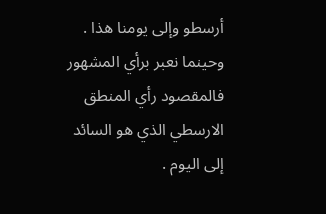أرسطو وإلى يومنا هذا . وحينما نعبر برأي المشهور فالمقصود رأي المنطق الارسطي الذي هو السائد إلى اليوم .